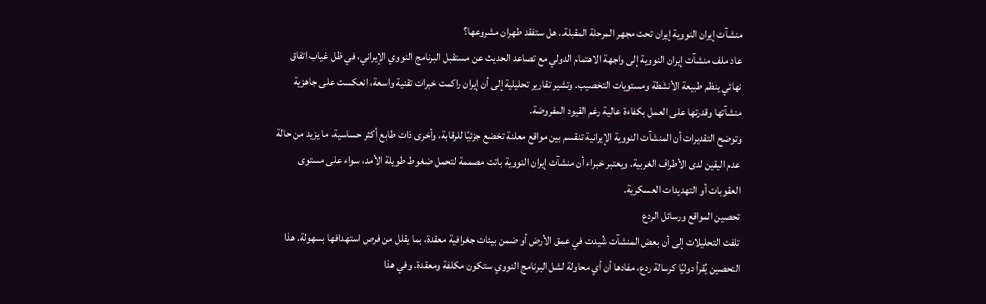منشآت إيران النووية إيران تحت مجهر المرحلة المقبلة.. هل ستفقد طهران مشروعها؟
عاد ملف منشآت إيران النووية إلى واجهة الاهتمام الدولي مع تصاعد الحديث عن مستقبل البرنامج النووي الإيراني، في ظل غياب اتفاق نهائي ينظم طبيعة الأنشطة ومستويات التخصيب. وتشير تقارير تحليلية إلى أن إيران راكمت خبرات تقنية واسعة، انعكست على جاهزية منشآتها وقدرتها على العمل بكفاءة عالية رغم القيود المفروضة.
وتوضح التقديرات أن المنشآت النووية الإيرانية تنقسم بين مواقع معلنة تخضع جزئيًا للرقابة، وأخرى ذات طابع أكثر حساسية، ما يزيد من حالة عدم اليقين لدى الأطراف الغربية. ويعتبر خبراء أن منشآت إيران النووية باتت مصممة لتحمل ضغوط طويلة الأمد، سواء على مستوى العقوبات أو التهديدات العسكرية.
تحصين المواقع ورسائل الردع
تلفت التحليلات إلى أن بعض المنشآت شُيدت في عمق الأرض أو ضمن بيئات جغرافية معقدة، بما يقلل من فرص استهدافها بسهولة. هذا التحصين يُقرأ دوليًا كرسالة ردع، مفادها أن أي محاولة لشل البرنامج النووي ستكون مكلفة ومعقدة. وفي هذا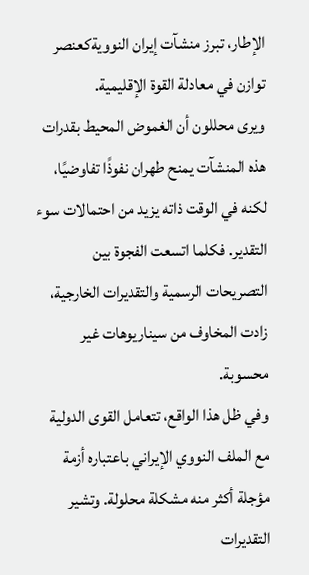الإطار، تبرز منشآت إيران النوويةكعنصر توازن في معادلة القوة الإقليمية.
ويرى محللون أن الغموض المحيط بقدرات هذه المنشآت يمنح طهران نفوذًا تفاوضيًا، لكنه في الوقت ذاته يزيد من احتمالات سوء التقدير. فكلما اتسعت الفجوة بين التصريحات الرسمية والتقديرات الخارجية، زادت المخاوف من سيناريوهات غير محسوبة.
وفي ظل هذا الواقع، تتعامل القوى الدولية مع الملف النووي الإيراني باعتباره أزمة مؤجلة أكثر منه مشكلة محلولة. وتشير التقديرات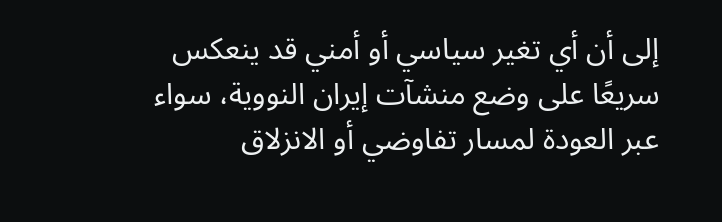إلى أن أي تغير سياسي أو أمني قد ينعكس سريعًا على وضع منشآت إيران النووية، سواء عبر العودة لمسار تفاوضي أو الانزلاق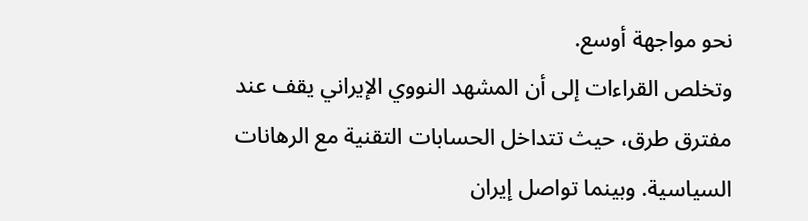نحو مواجهة أوسع.
وتخلص القراءات إلى أن المشهد النووي الإيراني يقف عند مفترق طرق، حيث تتداخل الحسابات التقنية مع الرهانات السياسية. وبينما تواصل إيران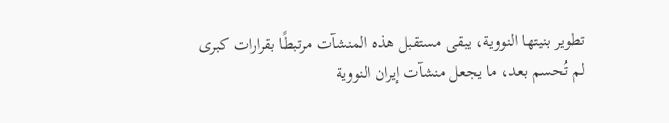تطوير بنيتها النووية، يبقى مستقبل هذه المنشآت مرتبطًا بقرارات كبرى لم تُحسم بعد، ما يجعل منشآت إيران النووية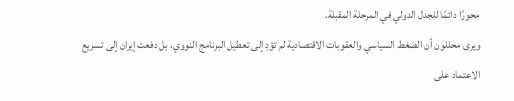محورًا دائمًا للجدل الدولي في المرحلة المقبلة.
ويرى محللون أن الضغط السياسي والعقوبات الاقتصادية لم تؤدِ إلى تعطيل البرنامج النووي، بل دفعت إيران إلى تسريع الاعتماد على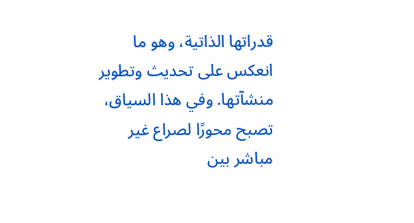قدراتها الذاتية، وهو ما انعكس على تحديث وتطوير منشآتها. وفي هذا السياق، تصبح محورًا لصراع غير مباشر بين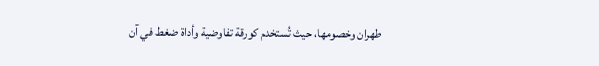طهران وخصومها، حيث تُستخدم كورقة تفاوضية وأداة ضغط في آن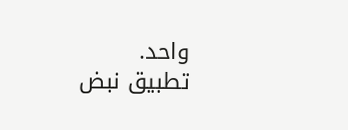واحد.
تطبيق نبض